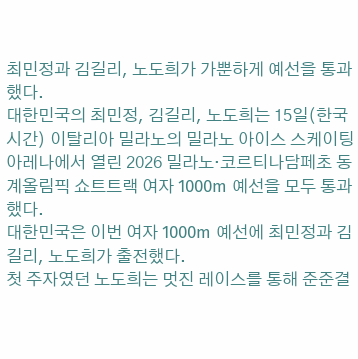최민정과 김길리, 노도희가 가뿐하게 예선을 통과했다.
대한민국의 최민정, 김길리, 노도희는 15일(한국시간) 이탈리아 밀라노의 밀라노 아이스 스케이팅 아레나에서 열린 2026 밀라노·코르티나담페초 동계올림픽 쇼트트랙 여자 1000m 예선을 모두 통과했다.
대한민국은 이번 여자 1000m 예선에 최민정과 김길리, 노도희가 출전했다.
첫 주자였던 노도희는 멋진 레이스를 통해 준준결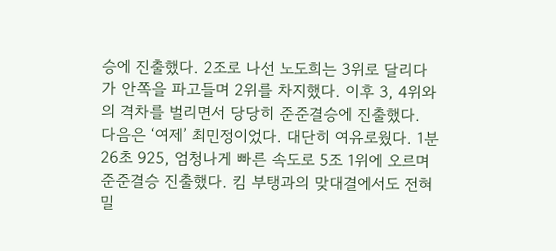승에 진출했다. 2조로 나선 노도희는 3위로 달리다가 안쪽을 파고들며 2위를 차지했다. 이후 3, 4위와의 격차를 벌리면서 당당히 준준결승에 진출했다.
다음은 ‘여제’ 최민정이었다. 대단히 여유로웠다. 1분 26초 925, 엄청나게 빠른 속도로 5조 1위에 오르며 준준결승 진출했다. 킴 부탱과의 맞대결에서도 전혀 밀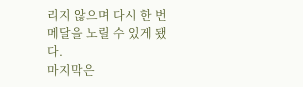리지 않으며 다시 한 번 메달을 노릴 수 있게 됐다.
마지막은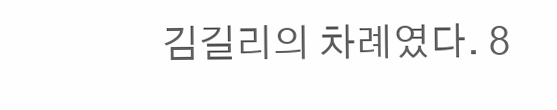김길리의 차례였다. 8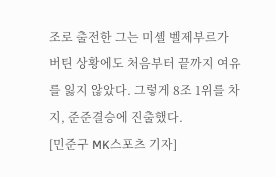조로 출전한 그는 미셸 벨제부르가 버틴 상황에도 처음부터 끝까지 여유를 잃지 않았다. 그렇게 8조 1위를 차지, 준준결승에 진출했다.
[민준구 MK스포츠 기자]